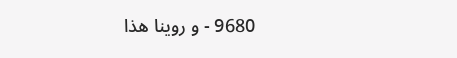9680 - و روينا هذا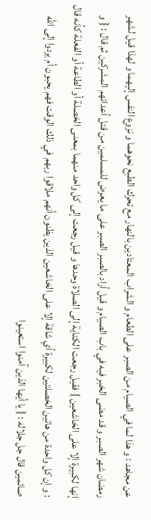عن مجاهد : و هذا لما في الصيام من الصبر على الطعام و الشراب المعتادين بالنهار مع تحرك الطبع نحوهما و نزوع النفس إليهما و لهذا قيل لشهر رمضان شهر الصبر و قد مضى الخبر فيه في باب الصيام و قيل أراد بالصبر الصبر على ما يعرض للمسلمين من قتل أعدائهم المشركين ثم قال : { و إنها لكبيرة إلا على الخاشعين } فقيل رجعت الكناية إلى الصلاة وحدها و قيل رجعت إلى كل واحد منهما بمعنى الخصلة أو الطاعة أو الفعلة كأنه قال : و إن كل واحدة من هاتين الخصلتين لكبيرة أي شاقة إلا على الخاشعين الذين يظنون أنهم ملاقوا ربهم في ذلك الوقت فهم يحبون أم يردوا إلى الله صائمين قال جل جلاله : { يا أيها الذين آمنوا استعينوا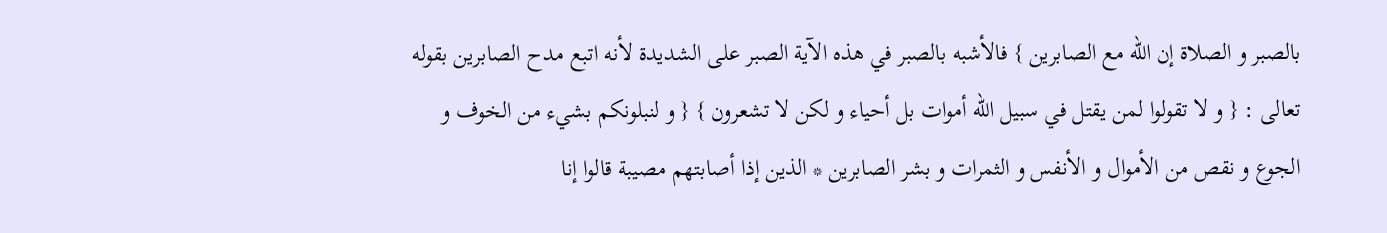بالصبر و الصلاة إن الله مع الصابرين } فالأشبه بالصبر في هذه الآية الصبر على الشديدة لأنه اتبع مدح الصابرين بقوله تعالى : { و لا تقولوا لمن يقتل في سبيل الله أموات بل أحياء و لكن لا تشعرون } { و لنبلونكم بشيء من الخوف و الجوع و نقص من الأموال و الأنفس و الثمرات و بشر الصابرين * الذين إذا أصابتهم مصيبة قالوا إنا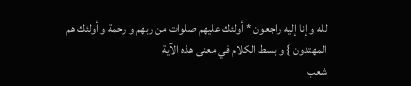لله و إنا إليه راجعون * أولئك عليهم صلوات من ربهم و رحمة و أولئك هم المهتدون } و بسط الكلام في معنى هذه الآية
شعب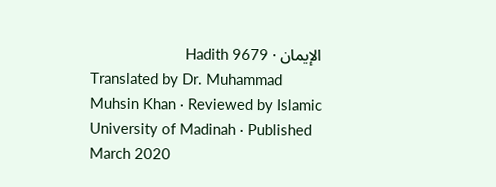الإيمان · Hadith 9679
Translated by Dr. Muhammad Muhsin Khan · Reviewed by Islamic University of Madinah · Published March 2020